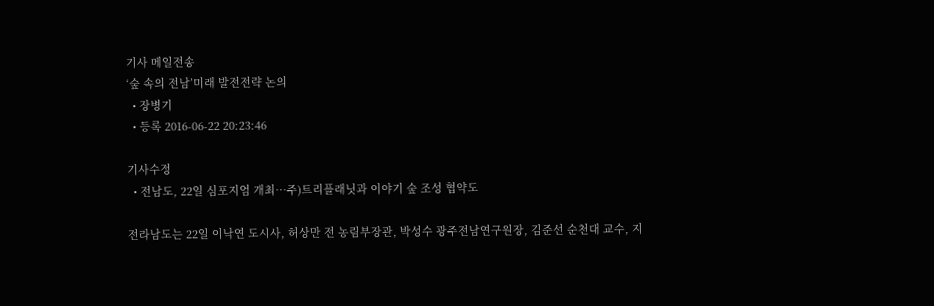기사 메일전송
‘숲 속의 전남’미래 발전전략 논의
  • 장병기
  • 등록 2016-06-22 20:23:46

기사수정
  • 전남도, 22일 심포지엄 개최…주)트리플래닛과 이야기 숲 조성 협약도

전라남도는 22일 이낙연 도시사, 허상만 전 농림부장관, 박성수 광주전남연구원장, 김준선 순천대 교수, 지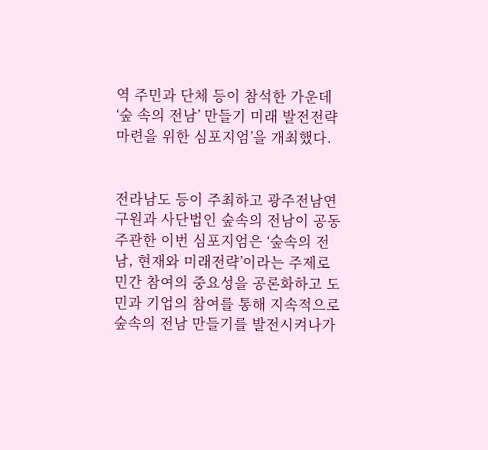역 주민과 단체 등이 참석한 가운데 ‘숲 속의 전남’ 만들기 미래 발전전략 마련을 위한 심포지엄’을 개최했다.


전라남도 등이 주최하고 광주전남연구원과 사단법인 숲속의 전남이 공동 주관한 이번 심포지엄은 ‘숲속의 전남, 현재와 미래전략’이라는 주제로 민간 참여의 중요성을 공론화하고 도민과 기업의 참여를 통해 지속적으로 숲속의 전남 만들기를 발전시켜나가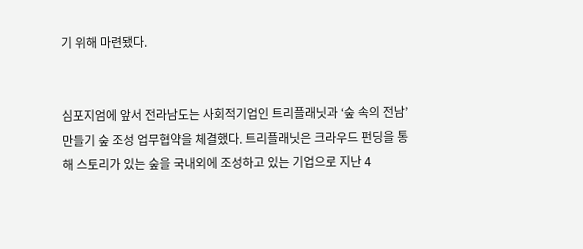기 위해 마련됐다.


심포지엄에 앞서 전라남도는 사회적기업인 트리플래닛과 ‘숲 속의 전남’ 만들기 숲 조성 업무협약을 체결했다. 트리플래닛은 크라우드 펀딩을 통해 스토리가 있는 숲을 국내외에 조성하고 있는 기업으로 지난 4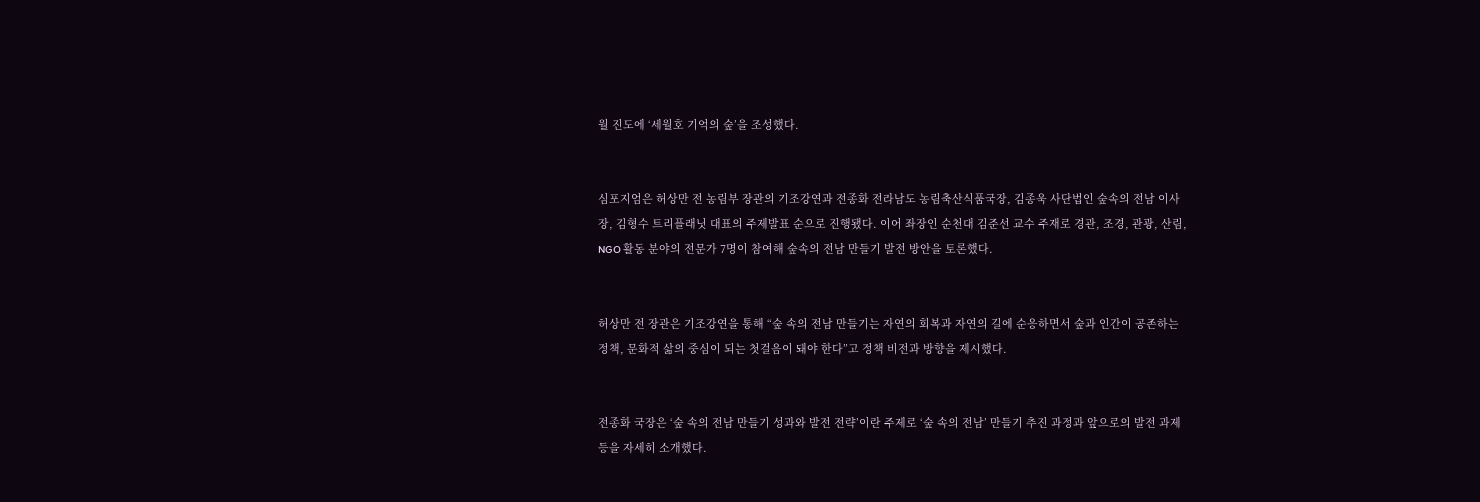월 진도에 ‘세월호 기억의 숲’을 조성했다.


심포지엄은 허상만 전 농림부 장관의 기조강연과 전종화 전라남도 농림축산식품국장, 김종욱 사단법인 숲속의 전남 이사장, 김형수 트리플래닛 대표의 주제발표 순으로 진행됐다. 이어 좌장인 순천대 김준선 교수 주재로 경관, 조경, 관광, 산림, NGO 활동 분야의 전문가 7명이 참여해 숲속의 전남 만들기 발전 방안을 토론했다.


허상만 전 장관은 기조강연을 통해 “숲 속의 전남 만들기는 자연의 회복과 자연의 길에 순응하면서 숲과 인간이 공존하는 정책, 문화적 삶의 중심이 되는 첫걸음이 돼야 한다”고 정책 비전과 방향을 제시했다.


전종화 국장은 ‘숲 속의 전남 만들기 성과와 발전 전략’이란 주제로 ‘숲 속의 전남’ 만들기 추진 과정과 앞으로의 발전 과제 등을 자세히 소개했다.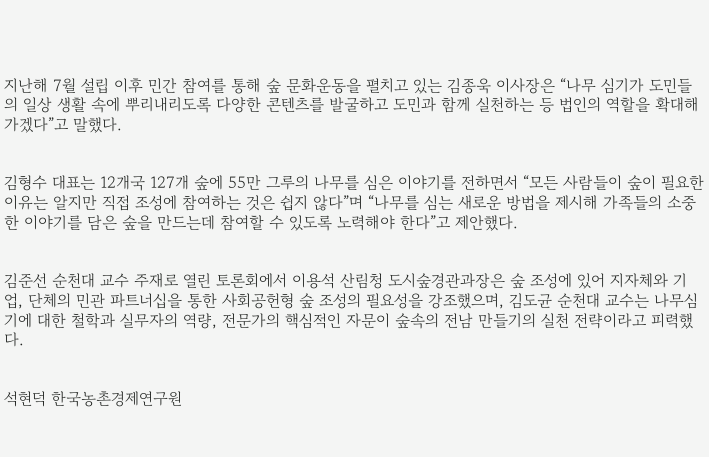지난해 7월 설립 이후 민간 참여를 통해 숲 문화운동을 펼치고 있는 김종욱 이사장은 “나무 심기가 도민들의 일상 생활 속에 뿌리내리도록 다양한 콘텐츠를 발굴하고 도민과 함께 실천하는 등 법인의 역할을 확대해가겠다”고 말했다.


김형수 대표는 12개국 127개 숲에 55만 그루의 나무를 심은 이야기를 전하면서 “모든 사람들이 숲이 필요한 이유는 알지만 직접 조성에 참여하는 것은 쉽지 않다”며 “나무를 심는 새로운 방법을 제시해 가족들의 소중한 이야기를 담은 숲을 만드는데 참여할 수 있도록 노력해야 한다”고 제안했다.


김준선 순천대 교수 주재로 열린 토론회에서 이용석 산림청 도시숲경관과장은 숲 조성에 있어 지자체와 기업, 단체의 민관 파트너십을 통한 사회공헌형 숲 조성의 필요성을 강조했으며, 김도균 순천대 교수는 나무심기에 대한 철학과 실무자의 역량, 전문가의 핵심적인 자문이 숲속의 전남 만들기의 실천 전략이라고 피력했다.


석현덕 한국농촌경제연구원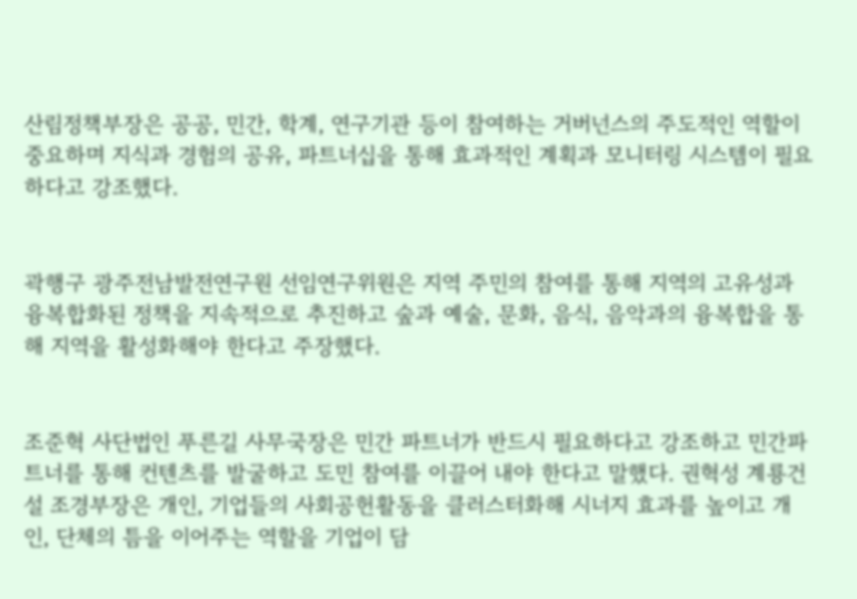산림정책부장은 공공, 민간, 학계, 연구기관 등이 참여하는 거버넌스의 주도적인 역할이 중요하며 지식과 경험의 공유, 파트너십을 통해 효과적인 계획과 모니터링 시스템이 필요하다고 강조했다.


곽행구 광주전남발전연구원 선임연구위원은 지역 주민의 참여를 통해 지역의 고유성과 융복합화된 정책을 지속적으로 추진하고 숲과 예술, 문화, 음식, 음악과의 융복합을 통해 지역을 활성화해야 한다고 주장했다.


조준혁 사단법인 푸른길 사무국장은 민간 파트너가 반드시 필요하다고 강조하고 민간파트너를 통해 컨텐츠를 발굴하고 도민 참여를 이끌어 내야 한다고 말했다. 권혁성 계룡건설 조경부장은 개인, 기업들의 사회공헌활동을 클러스터화해 시너지 효과를 높이고 개인, 단체의 틈을 이어주는 역할을 기업이 담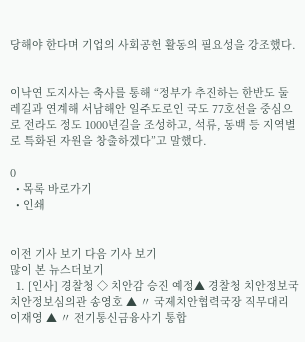당해야 한다며 기업의 사회공헌 활동의 필요성을 강조했다.


이낙연 도지사는 축사를 통해 “정부가 추진하는 한반도 둘레길과 연계해 서남해안 일주도로인 국도 77호선을 중심으로 전라도 정도 1000년길을 조성하고, 석류, 동백 등 지역별로 특화된 자원을 창출하겠다”고 말했다.

0
  • 목록 바로가기
  • 인쇄


이전 기사 보기 다음 기사 보기
많이 본 뉴스더보기
  1. [인사] 경찰청 ◇ 치안감 승진 예정▲ 경찰청 치안정보국 치안정보심의관 송영호 ▲ 〃 국제치안협력국장 직무대리 이재영 ▲ 〃 전기통신금융사기 통합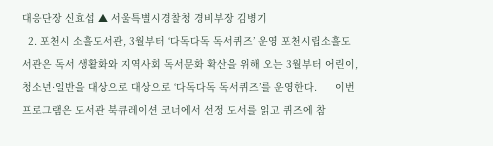대응단장 신효섭 ▲ 서울특별시경찰청 경비부장 김병기
  2. 포천시 소흘도서관, 3월부터 ‘다독다독 독서퀴즈’ 운영 포천시립소흘도서관은 독서 생활화와 지역사회 독서문화 확산을 위해 오는 3월부터 어린이, 청소년·일반을 대상으로 대상으로 ‘다독다독 독서퀴즈’를 운영한다.      이번 프로그램은 도서관 북큐레이션 코너에서 선정 도서를 읽고 퀴즈에 참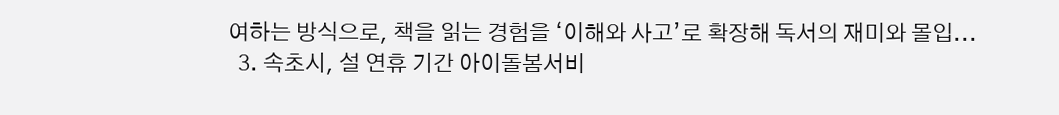여하는 방식으로, 책을 읽는 경험을 ‘이해와 사고’로 확장해 독서의 재미와 몰입...
  3. 속초시, 설 연휴 기간 아이돌봄서비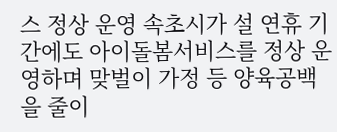스 정상 운영 속초시가 설 연휴 기간에도 아이돌봄서비스를 정상 운영하며 맞벌이 가정 등 양육공백을 줄이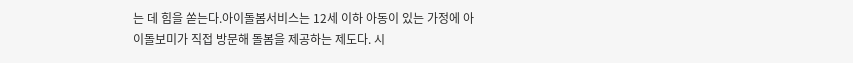는 데 힘을 쏟는다.아이돌봄서비스는 12세 이하 아동이 있는 가정에 아이돌보미가 직접 방문해 돌봄을 제공하는 제도다. 시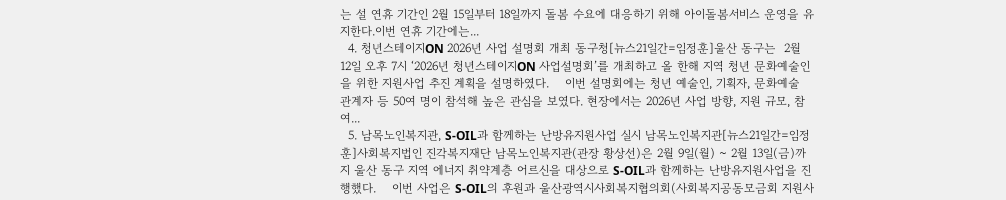는 설 연휴 기간인 2월 15일부터 18일까지 돌봄 수요에 대응하기 위해 아이돌봄서비스 운영을 유지한다.이번 연휴 기간에는...
  4. 청년스테이지ON 2026년 사업 설명회 개최 동구청[뉴스21일간=임정훈]울산 동구는  2월 12일 오후 7시 ‘2026년 청년스테이지ON 사업설명회’를 개최하고 올 한해 지역 청년 문화예술인을 위한 지원사업 추진 계획을 설명하였다.    이번 설명회에는 청년 예술인, 기획자, 문화예술 관계자 등 50여 명이 참석해 높은 관심을 보였다. 현장에서는 2026년 사업 방향, 지원 규모, 참여...
  5. 남목노인복지관, S-OIL과 함께하는 난방유지원사업 실시 남목노인복지관[뉴스21일간=임정훈]사회복지법인 진각복지재단 남목노인복지관(관장 황상선)은 2월 9일(월) ~ 2월 13일(금)까지 울산 동구 지역 에너지 취약계층 어르신을 대상으로 S-OIL과 함께하는 난방유지원사업을 진행했다.    이번 사업은 S-OIL의 후원과 울산광역시사회복지협의회(사회복지공동모금회 지원사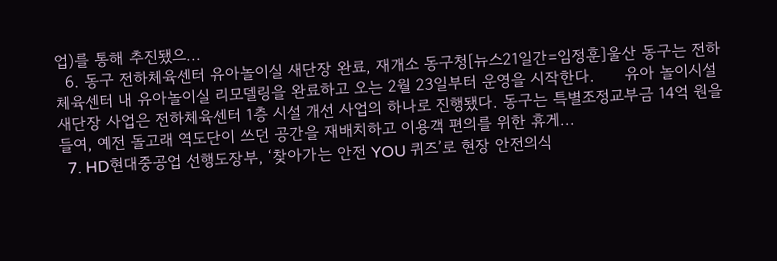업)를 통해 추진됐으...
  6. 동구 전하체육센터 유아놀이실 새단장 완료, 재개소 동구청[뉴스21일간=임정훈]울산 동구는 전하체육센터 내 유아놀이실 리모델링을 완료하고 오는 2월 23일부터 운영을 시작한다.      유아 놀이시설 새단장 사업은 전하체육센터 1층 시설 개선 사업의 하나로 진행됐다. 동구는 특별조정교부금 14억 원을 들여, 예전 돌고래 역도단이 쓰던 공간을 재배치하고 이용객 편의를 위한 휴게...
  7. HD현대중공업 선행도장부, ‘찾아가는 안전 YOU 퀴즈’로 현장 안전의식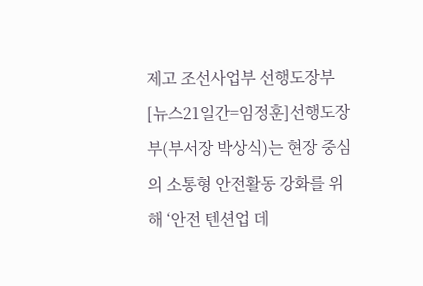제고 조선사업부 선행도장부[뉴스21일간=임정훈]선행도장부(부서장 박상식)는 현장 중심의 소통형 안전활동 강화를 위해 ‘안전 텐션업 데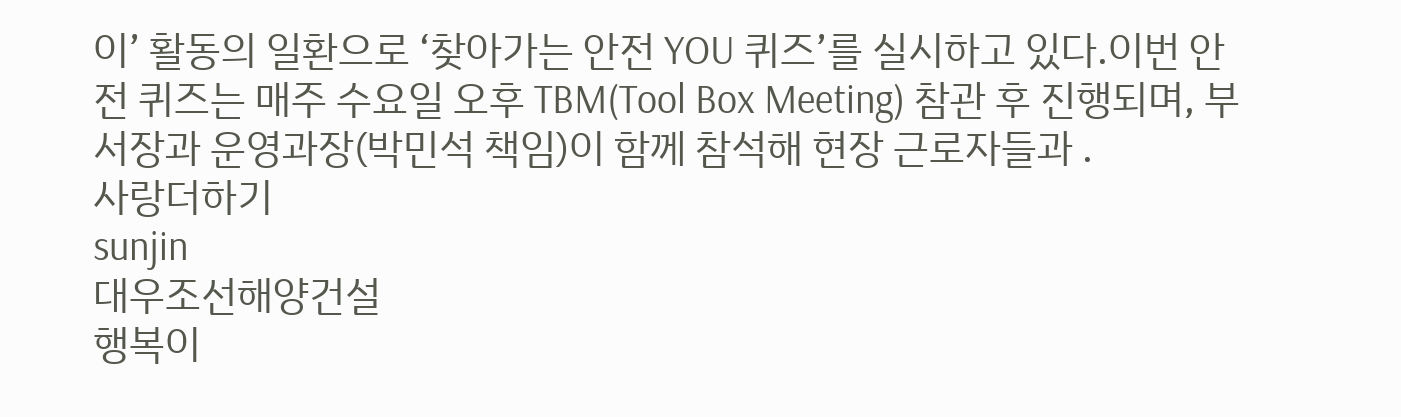이’ 활동의 일환으로 ‘찾아가는 안전 YOU 퀴즈’를 실시하고 있다.이번 안전 퀴즈는 매주 수요일 오후 TBM(Tool Box Meeting) 참관 후 진행되며, 부서장과 운영과장(박민석 책임)이 함께 참석해 현장 근로자들과 .
사랑더하기
sunjin
대우조선해양건설
행복이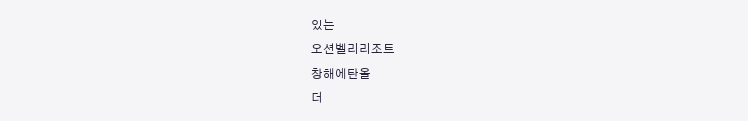있는
오션벨리리조트
창해에탄올
더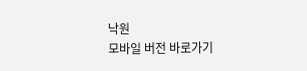낙원
모바일 버전 바로가기